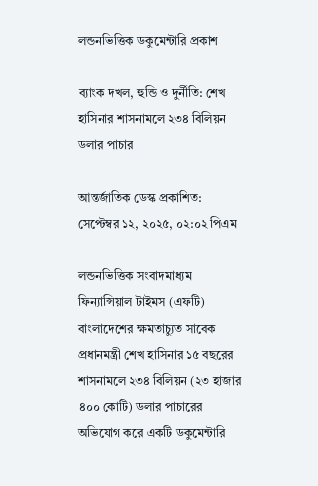লন্ডনভিত্তিক ডকুমেন্টারি প্রকাশ

ব্যাংক দখল, হুন্ডি ও দুর্নীতি: শেখ হাসিনার শাসনামলে ২৩৪ বিলিয়ন ডলার পাচার

আন্তর্জাতিক ডেস্ক প্রকাশিত: সেপ্টেম্বর ১২, ২০২৫, ০২:০২ পিএম

লন্ডনভিত্তিক সংবাদমাধ্যম ফিন্যান্সিয়াল টাইমস (এফটি) বাংলাদেশের ক্ষমতাচ্যুত সাবেক প্রধানমন্ত্রী শেখ হাসিনার ১৫ বছরের শাসনামলে ২৩৪ বিলিয়ন (২৩ হাজার ৪০০ কোটি) ডলার পাচারের অভিযোগ করে একটি ডকুমেন্টারি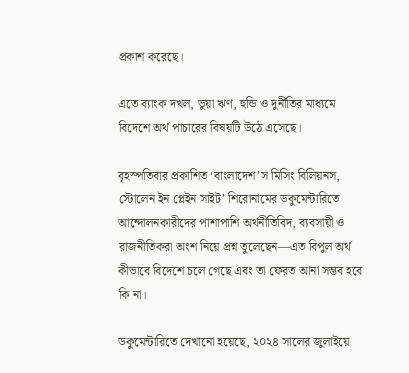প্রকাশ করেছে।

এতে ব্যাংক দখল, ভুয়া ঋণ, হুন্ডি ও দুর্নীতির মাধ্যমে বিদেশে অর্থ পাচারের বিষয়টি উঠে এসেছে।

বৃহস্পতিবার প্রকাশিত ‘বাংলাদেশ’স মিসিং বিলিয়নস, স্টোলেন ইন প্লেইন সাইট’ শিরোনামের ডকুমেন্টারিতে আন্দোলনকারীদের পাশাপাশি অর্থনীতিবিদ, ব্যবসায়ী ও রাজনীতিকরা অংশ নিয়ে প্রশ্ন তুলেছেন—এত বিপুল অর্থ কীভাবে বিদেশে চলে গেছে এবং তা ফেরত আনা সম্ভব হবে কি না।

ডকুমেন্টারিতে দেখানো হয়েছে, ২০২৪ সালের জুলাইয়ে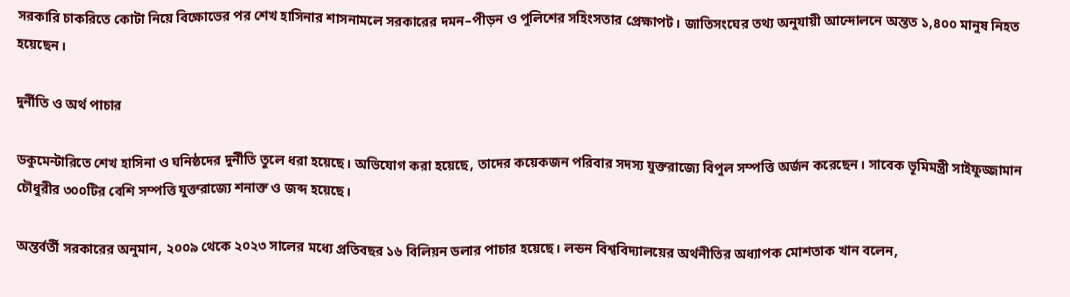সরকারি চাকরিতে কোটা নিয়ে বিক্ষোভের পর শেখ হাসিনার শাসনামলে সরকারের দমন–পীড়ন ও পুলিশের সহিংসতার প্রেক্ষাপট। জাতিসংঘের তথ্য অনুযায়ী আন্দোলনে অন্তত ১,৪০০ মানুষ নিহত হয়েছেন।

দুর্নীতি ও অর্থ পাচার

ডকুমেন্টারিতে শেখ হাসিনা ও ঘনিষ্ঠদের দুর্নীতি তুলে ধরা হয়েছে। অভিযোগ করা হয়েছে, তাদের কয়েকজন পরিবার সদস্য যুক্তরাজ্যে বিপুল সম্পত্তি অর্জন করেছেন। সাবেক ভূমিমন্ত্রী সাইফুজ্জামান চৌধুরীর ৩০০টির বেশি সম্পত্তি যুক্তরাজ্যে শনাক্ত ও জব্দ হয়েছে।

অন্তর্বর্তী সরকারের অনুমান, ২০০৯ থেকে ২০২৩ সালের মধ্যে প্রতিবছর ১৬ বিলিয়ন ডলার পাচার হয়েছে। লন্ডন বিশ্ববিদ্যালয়ের অর্থনীতির অধ্যাপক মোশতাক খান বলেন,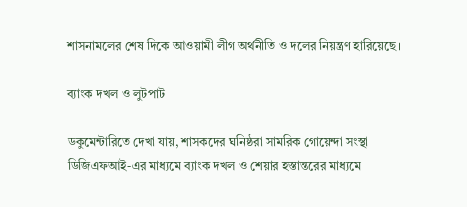শাসনামলের শেষ দিকে আওয়ামী লীগ অর্থনীতি ও দলের নিয়ন্ত্রণ হারিয়েছে।

ব্যাংক দখল ও লুটপাট

ডকুমেন্টারিতে দেখা যায়, শাসকদের ঘনিষ্ঠরা সামরিক গোয়েন্দা সংস্থা ডিজিএফআই-এর মাধ্যমে ব্যাংক দখল ও শেয়ার হস্তান্তরের মাধ্যমে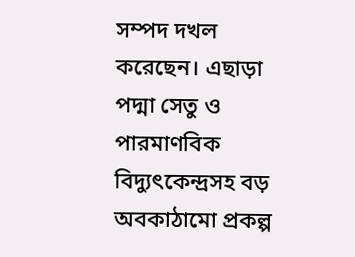সম্পদ দখল করেছেন। এছাড়া পদ্মা সেতু ও পারমাণবিক বিদ্যুৎকেন্দ্রসহ বড় অবকাঠামো প্রকল্প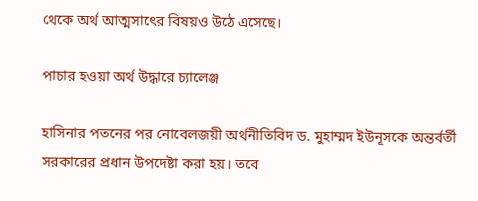থেকে অর্থ আত্মসাৎের বিষয়ও উঠে এসেছে।

পাচার হওয়া অর্থ উদ্ধারে চ্যালেঞ্জ

হাসিনার পতনের পর নোবেলজয়ী অর্থনীতিবিদ ড. মুহাম্মদ ইউনূসকে অন্তর্বর্তী সরকারের প্রধান উপদেষ্টা করা হয়। তবে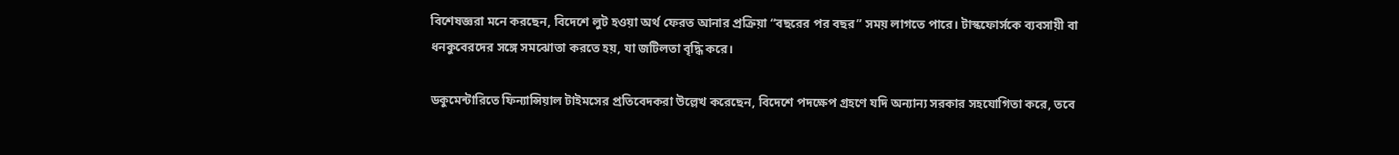বিশেষজ্ঞরা মনে করছেন, বিদেশে লুট হওয়া অর্থ ফেরত আনার প্রক্রিয়া “বছরের পর বছর” সময় লাগতে পারে। টাস্কফোর্সকে ব্যবসায়ী বা ধনকুবেরদের সঙ্গে সমঝোতা করতে হয়, যা জটিলতা বৃদ্ধি করে।

ডকুমেন্টারিতে ফিন্যান্সিয়াল টাইমসের প্রতিবেদকরা উল্লেখ করেছেন, বিদেশে পদক্ষেপ গ্রহণে যদি অন্যান্য সরকার সহযোগিতা করে, তবে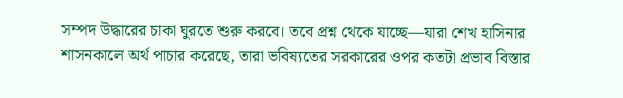সম্পদ উদ্ধারের চাকা ঘুরতে শুরু করবে। তবে প্রশ্ন থেকে যাচ্ছে—যারা শেখ হাসিনার শাসনকালে অর্থ পাচার করেছে, তারা ভবিষ্যতের সরকারের ওপর কতটা প্রভাব বিস্তার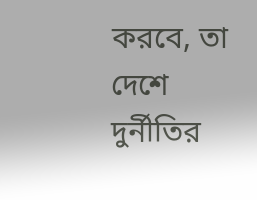করবে, তা দেশে দুর্নীতির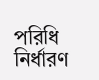পরিধি নির্ধারণ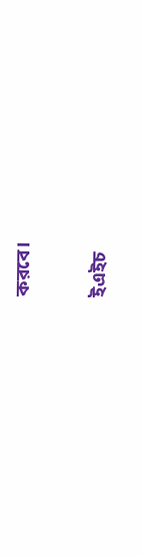করবে।

ইএইচ